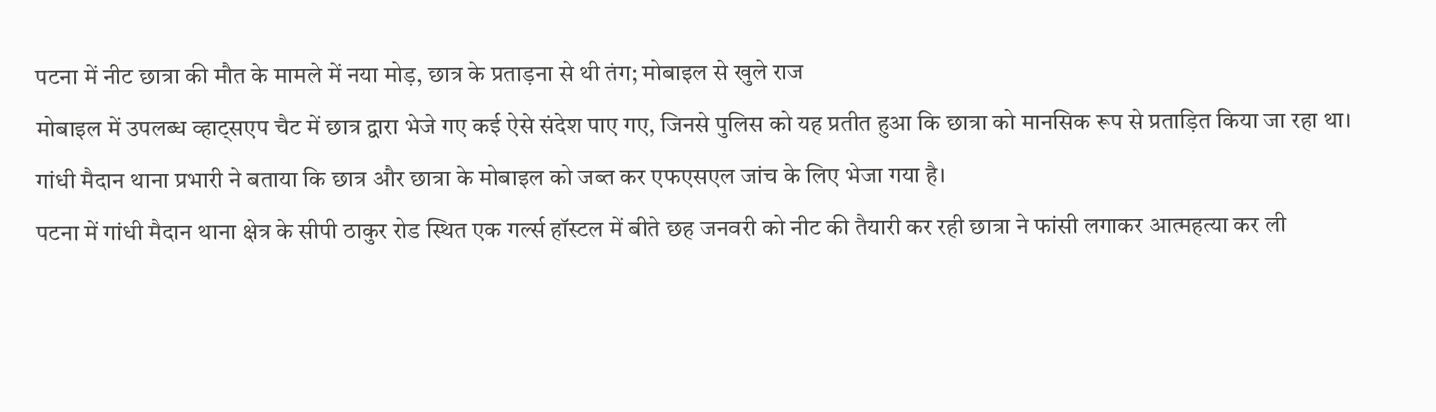पटना में नीट छात्रा की मौत के मामले में नया मोड़, छात्र के प्रताड़ना से थी तंग; मोबाइल से खुले राज
मोबाइल में उपलब्ध व्हाट्सएप चैट में छात्र द्वारा भेजे गए कई ऐसे संदेश पाए गए, जिनसे पुलिस को यह प्रतीत हुआ कि छात्रा को मानसिक रूप से प्रताड़ित किया जा रहा था। गांधी मैदान थाना प्रभारी ने बताया कि छात्र और छात्रा के मोबाइल को जब्त कर एफएसएल जांच के लिए भेजा गया है।
पटना में गांधी मैदान थाना क्षेत्र के सीपी ठाकुर रोड स्थित एक गर्ल्स हॉस्टल में बीते छह जनवरी को नीट की तैयारी कर रही छात्रा ने फांसी लगाकर आत्महत्या कर ली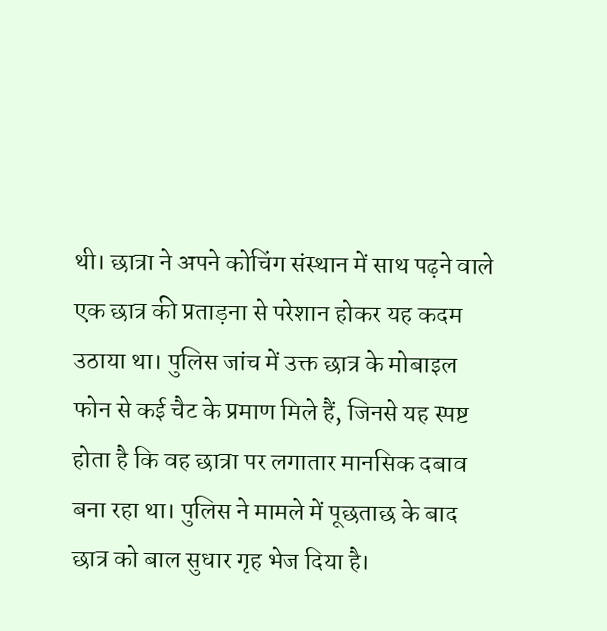थी। छात्रा ने अपने कोचिंग संस्थान में साथ पढ़ने वाले एक छात्र की प्रताड़ना से परेशान होकर यह कदम उठाया था। पुलिस जांच में उक्त छात्र के मोबाइल फोन से कई चैट के प्रमाण मिले हैं, जिनसे यह स्पष्ट होता है कि वह छात्रा पर लगातार मानसिक दबाव बना रहा था। पुलिस ने मामले में पूछताछ के बाद छात्र को बाल सुधार गृह भेज दिया है।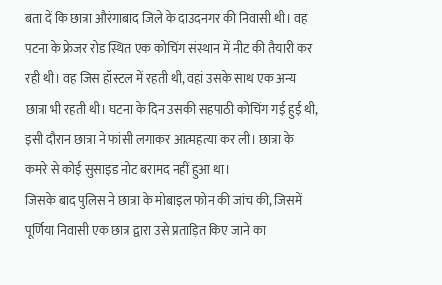बता दें कि छात्रा औरंगाबाद जिले के दाउदनगर की निवासी थी। वह पटना के फ्रेजर रोड स्थित एक कोचिंग संस्थान में नीट की तैयारी कर रही थी। वह जिस हॉस्टल में रहती थी, वहां उसके साथ एक अन्य छात्रा भी रहती थी। घटना के दिन उसकी सहपाठी कोचिंग गई हुई थी, इसी दौरान छात्रा ने फांसी लगाकर आत्महत्या कर ली। छात्रा के कमरे से कोई सुसाइड नोट बरामद नहीं हुआ था।
जिसके बाद पुलिस ने छात्रा के मोबाइल फोन की जांच की, जिसमें पूर्णिया निवासी एक छात्र द्वारा उसे प्रताड़ित किए जाने का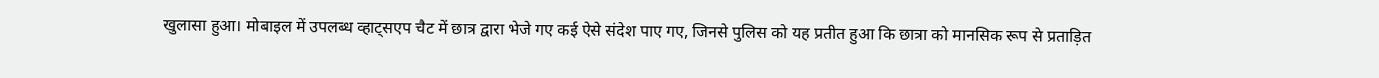खुलासा हुआ। मोबाइल में उपलब्ध व्हाट्सएप चैट में छात्र द्वारा भेजे गए कई ऐसे संदेश पाए गए, जिनसे पुलिस को यह प्रतीत हुआ कि छात्रा को मानसिक रूप से प्रताड़ित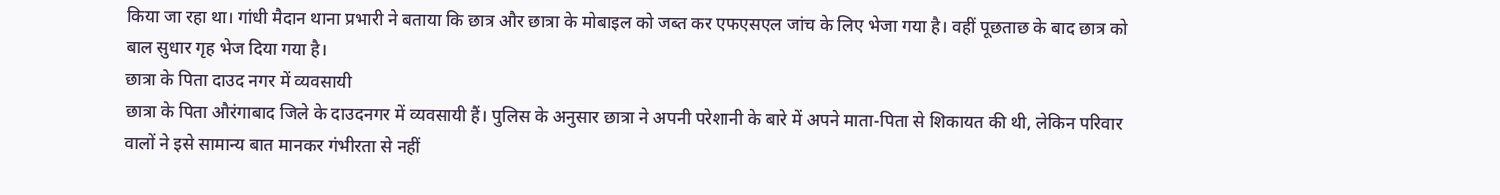किया जा रहा था। गांधी मैदान थाना प्रभारी ने बताया कि छात्र और छात्रा के मोबाइल को जब्त कर एफएसएल जांच के लिए भेजा गया है। वहीं पूछताछ के बाद छात्र को बाल सुधार गृह भेज दिया गया है।
छात्रा के पिता दाउद नगर में व्यवसायी
छात्रा के पिता औरंगाबाद जिले के दाउदनगर में व्यवसायी हैं। पुलिस के अनुसार छात्रा ने अपनी परेशानी के बारे में अपने माता-पिता से शिकायत की थी, लेकिन परिवार वालों ने इसे सामान्य बात मानकर गंभीरता से नहीं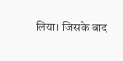लिया। जिसके बाद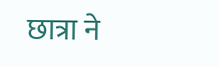छात्रा ने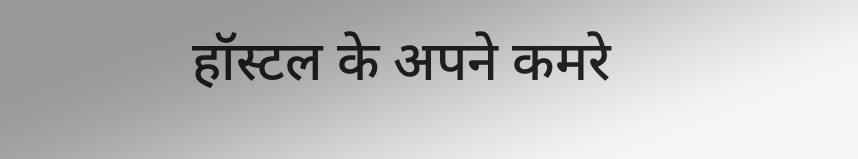हॉस्टल के अपने कमरे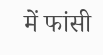में फांसी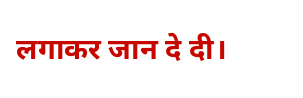लगाकर जान दे दी।